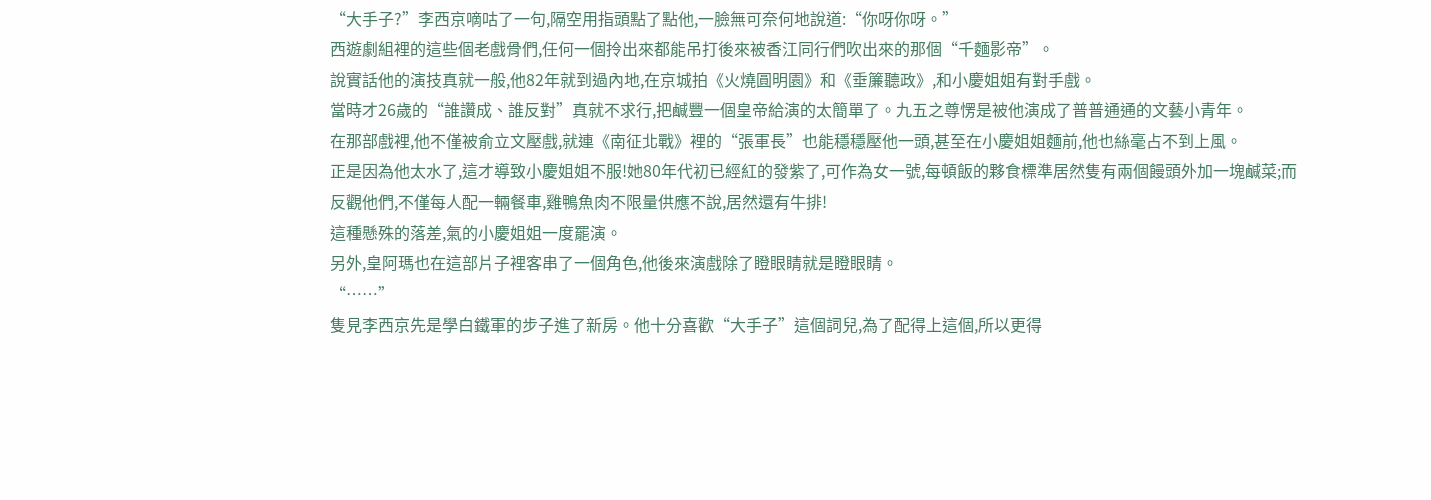“大手子?”李西京嘀咕了一句,隔空用指頭點了點他,一臉無可奈何地說道:“你呀你呀。”
西遊劇組裡的這些個老戲骨們,任何一個拎出來都能吊打後來被香江同行們吹出來的那個“千麵影帝”。
說實話他的演技真就一般,他82年就到過內地,在京城拍《火燒圓明園》和《垂簾聽政》,和小慶姐姐有對手戲。
當時才26歲的“誰讚成、誰反對”真就不求行,把鹹豐一個皇帝給演的太簡單了。九五之尊愣是被他演成了普普通通的文藝小青年。
在那部戲裡,他不僅被俞立文壓戲,就連《南征北戰》裡的“張軍長”也能穩穩壓他一頭,甚至在小慶姐姐麵前,他也絲毫占不到上風。
正是因為他太水了,這才導致小慶姐姐不服!她80年代初已經紅的發紫了,可作為女一號,每頓飯的夥食標準居然隻有兩個饅頭外加一塊鹹菜;而反觀他們,不僅每人配一輛餐車,雞鴨魚肉不限量供應不說,居然還有牛排!
這種懸殊的落差,氣的小慶姐姐一度罷演。
另外,皇阿瑪也在這部片子裡客串了一個角色,他後來演戲除了瞪眼睛就是瞪眼睛。
“……”
隻見李西京先是學白鐵軍的步子進了新房。他十分喜歡“大手子”這個詞兒,為了配得上這個,所以更得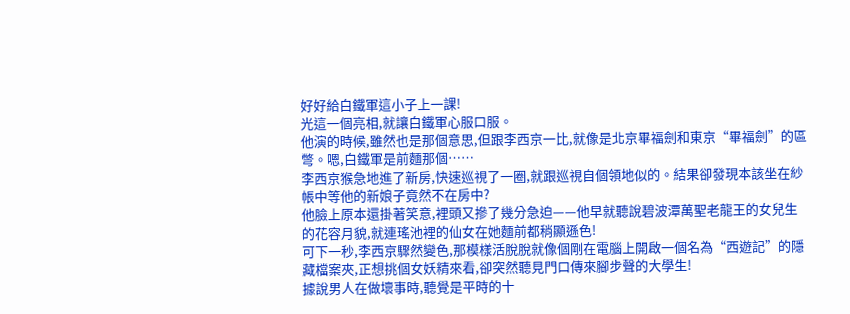好好給白鐵軍這小子上一課!
光這一個亮相,就讓白鐵軍心服口服。
他演的時候,雖然也是那個意思,但跟李西京一比,就像是北京畢福劍和東京“畢福劍”的區彆。嗯,白鐵軍是前麵那個……
李西京猴急地進了新房,快速巡視了一圈,就跟巡視自個領地似的。結果卻發現本該坐在紗帳中等他的新娘子竟然不在房中?
他臉上原本還掛著笑意,裡頭又摻了幾分急迫——他早就聽說碧波潭萬聖老龍王的女兒生的花容月貌,就連瑤池裡的仙女在她麵前都稍顯遜色!
可下一秒,李西京驟然變色,那模樣活脫脫就像個剛在電腦上開啟一個名為“西遊記”的隱藏檔案夾,正想挑個女妖精來看,卻突然聽見門口傳來腳步聲的大學生!
據說男人在做壞事時,聽覺是平時的十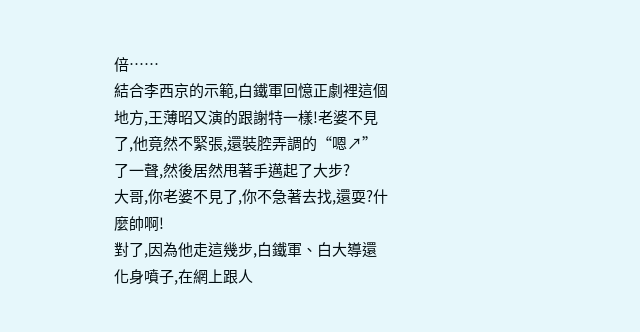倍……
結合李西京的示範,白鐵軍回憶正劇裡這個地方,王薄昭又演的跟謝特一樣!老婆不見了,他竟然不緊張,還裝腔弄調的“嗯↗”了一聲,然後居然甩著手邁起了大步?
大哥,你老婆不見了,你不急著去找,還耍?什麼帥啊!
對了,因為他走這幾步,白鐵軍、白大導還化身噴子,在網上跟人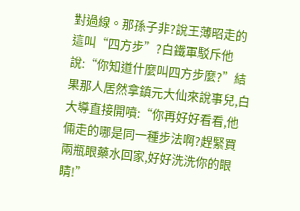對過線。那孫子非?說王薄昭走的這叫“四方步”?白鐵軍駁斥他說:“你知道什麼叫四方步麼?”結果那人居然拿鎮元大仙來說事兒,白大導直接開噴:“你再好好看看,他倆走的哪是同一種步法啊?趕緊買兩瓶眼藥水回家,好好洗洗你的眼睛!”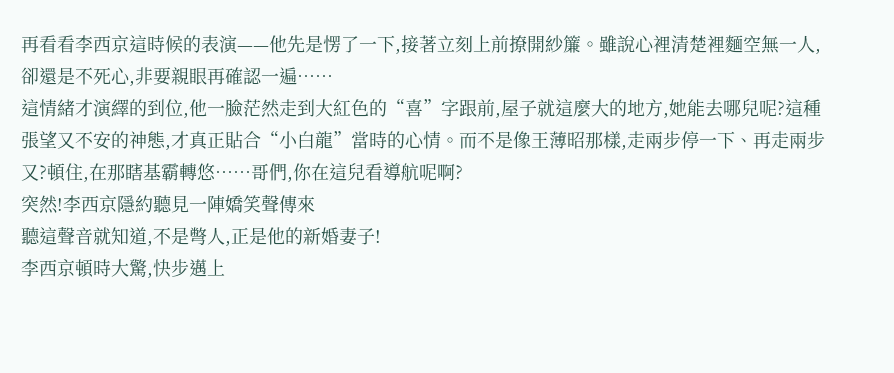再看看李西京這時候的表演——他先是愣了一下,接著立刻上前撩開紗簾。雖說心裡清楚裡麵空無一人,卻還是不死心,非要親眼再確認一遍……
這情緒才演繹的到位,他一臉茫然走到大紅色的“喜”字跟前,屋子就這麼大的地方,她能去哪兒呢?這種張望又不安的神態,才真正貼合“小白龍”當時的心情。而不是像王薄昭那樣,走兩步停一下、再走兩步又?頓住,在那瞎基霸轉悠……哥們,你在這兒看導航呢啊?
突然!李西京隱約聽見一陣嬌笑聲傳來
聽這聲音就知道,不是彆人,正是他的新婚妻子!
李西京頓時大驚,快步邁上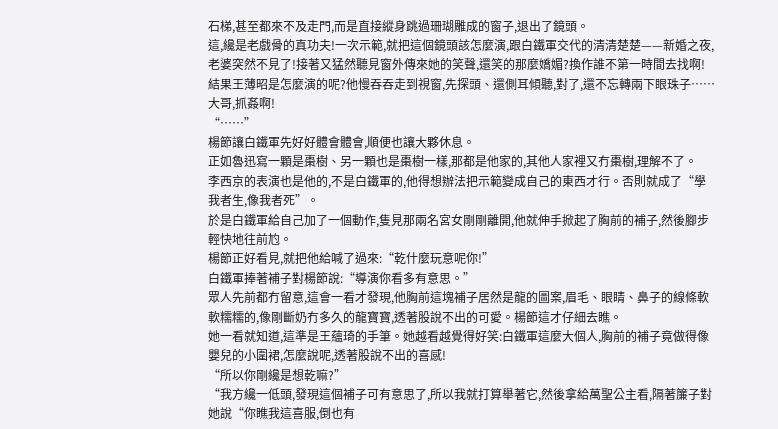石梯,甚至都來不及走門,而是直接縱身跳過珊瑚雕成的窗子,退出了鏡頭。
這,纔是老戲骨的真功夫!一次示範,就把這個鏡頭該怎麼演,跟白鐵軍交代的清清楚楚——新婚之夜,老婆突然不見了!接著又猛然聽見窗外傳來她的笑聲,還笑的那麼嬌媚?換作誰不第一時間去找啊!
結果王薄昭是怎麼演的呢?他慢吞吞走到視窗,先探頭、還側耳傾聽,對了,還不忘轉兩下眼珠子……大哥,抓姦啊!
“……”
楊節讓白鐵軍先好好體會體會,順便也讓大夥休息。
正如魯迅寫一顆是棗樹、另一顆也是棗樹一樣,那都是他家的,其他人家裡又冇棗樹,理解不了。
李西京的表演也是他的,不是白鐵軍的,他得想辦法把示範變成自己的東西才行。否則就成了“學我者生,像我者死”。
於是白鐵軍給自己加了一個動作,隻見那兩名宮女剛剛離開,他就伸手掀起了胸前的補子,然後腳步輕快地往前尥。
楊節正好看見,就把他給喊了過來:“乾什麼玩意呢你!”
白鐵軍捧著補子對楊節說:“導演你看多有意思。”
眾人先前都冇留意,這會一看才發現,他胸前這塊補子居然是龍的圖案,眉毛、眼睛、鼻子的線條軟軟糯糯的,像剛斷奶冇多久的龍寶寶,透著股說不出的可愛。楊節這才仔細去瞧。
她一看就知道,這準是王蘊琦的手筆。她越看越覺得好笑:白鐵軍這麼大個人,胸前的補子竟做得像嬰兒的小圍裙,怎麼說呢,透著股說不出的喜感!
“所以你剛纔是想乾嘛?”
“我方纔一低頭,發現這個補子可有意思了,所以我就打算舉著它,然後拿給萬聖公主看,隔著簾子對她說“你瞧我這喜服,倒也有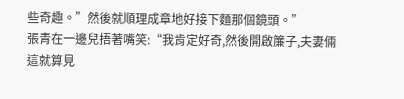些奇趣。”然後就順理成章地好接下麵那個鏡頭。”
張青在一邊兒捂著嘴笑:“我肯定好奇,然後開啟簾子,夫妻倆這就算見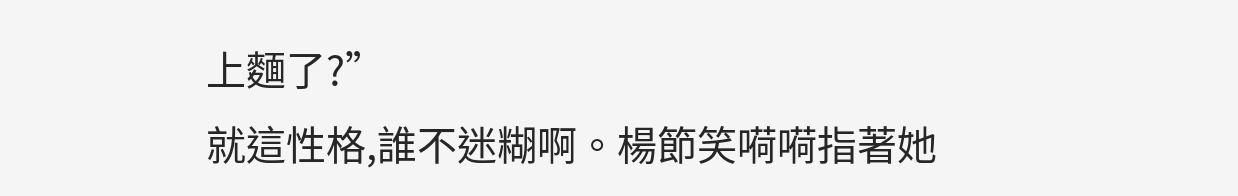上麵了?”
就這性格,誰不迷糊啊。楊節笑嗬嗬指著她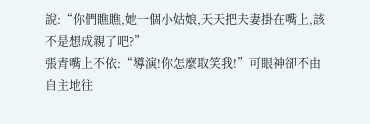說:“你們瞧瞧,她一個小姑娘,天天把夫妻掛在嘴上,該不是想成親了吧?”
張青嘴上不依:“導演!你怎麼取笑我!”可眼神卻不由自主地往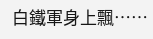白鐵軍身上飄……